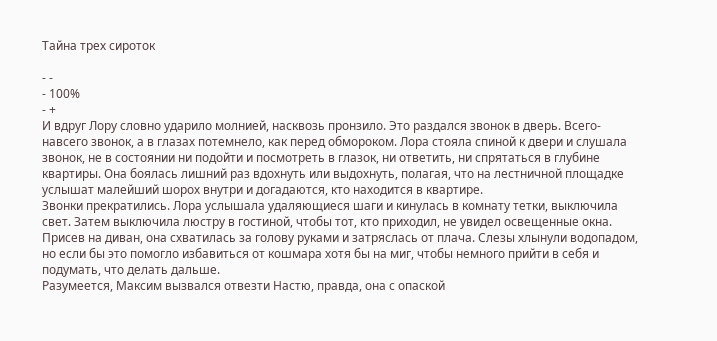Тайна трех сироток

- -
- 100%
- +
И вдруг Лору словно ударило молнией, насквозь пронзило. Это раздался звонок в дверь. Всего-навсего звонок, а в глазах потемнело, как перед обмороком. Лора стояла спиной к двери и слушала звонок, не в состоянии ни подойти и посмотреть в глазок, ни ответить, ни спрятаться в глубине квартиры. Она боялась лишний раз вдохнуть или выдохнуть, полагая, что на лестничной площадке услышат малейший шорох внутри и догадаются, кто находится в квартире.
Звонки прекратились. Лора услышала удаляющиеся шаги и кинулась в комнату тетки, выключила свет. Затем выключила люстру в гостиной, чтобы тот, кто приходил, не увидел освещенные окна. Присев на диван, она схватилась за голову руками и затряслась от плача. Слезы хлынули водопадом, но если бы это помогло избавиться от кошмара хотя бы на миг, чтобы немного прийти в себя и подумать, что делать дальше.
Разумеется, Максим вызвался отвезти Настю, правда, она с опаской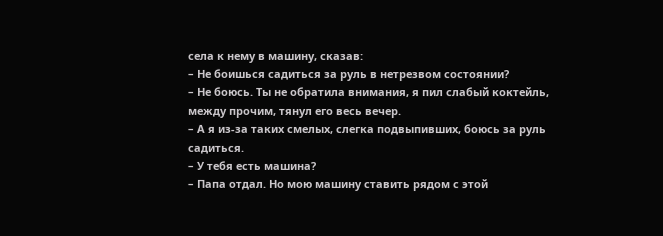села к нему в машину, сказав:
– Не боишься садиться за руль в нетрезвом состоянии?
– Не боюсь. Ты не обратила внимания, я пил слабый коктейль, между прочим, тянул его весь вечер.
– А я из-за таких смелых, слегка подвыпивших, боюсь за руль садиться.
– У тебя есть машина?
– Папа отдал. Но мою машину ставить рядом с этой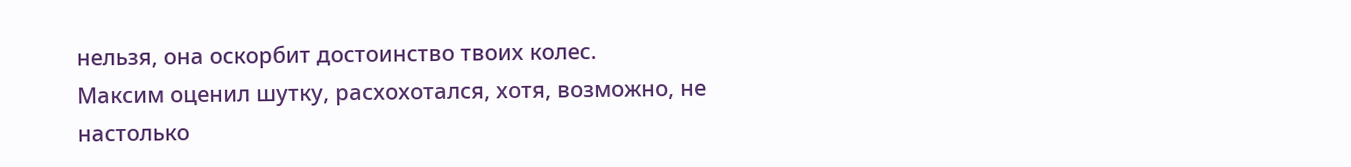нельзя, она оскорбит достоинство твоих колес.
Максим оценил шутку, расхохотался, хотя, возможно, не настолько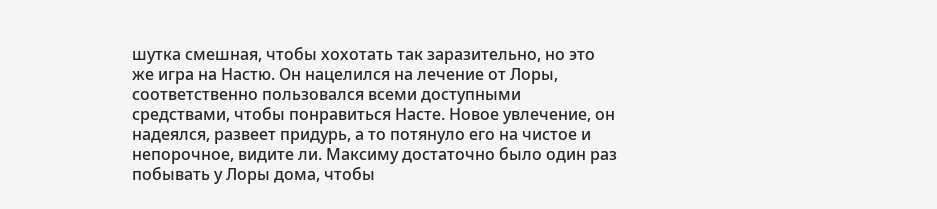шутка смешная, чтобы хохотать так заразительно, но это же игра на Настю. Он нацелился на лечение от Лоры, соответственно пользовался всеми доступными средствами, чтобы понравиться Насте. Новое увлечение, он надеялся, развеет придурь, а то потянуло его на чистое и непорочное, видите ли. Максиму достаточно было один раз побывать у Лоры дома, чтобы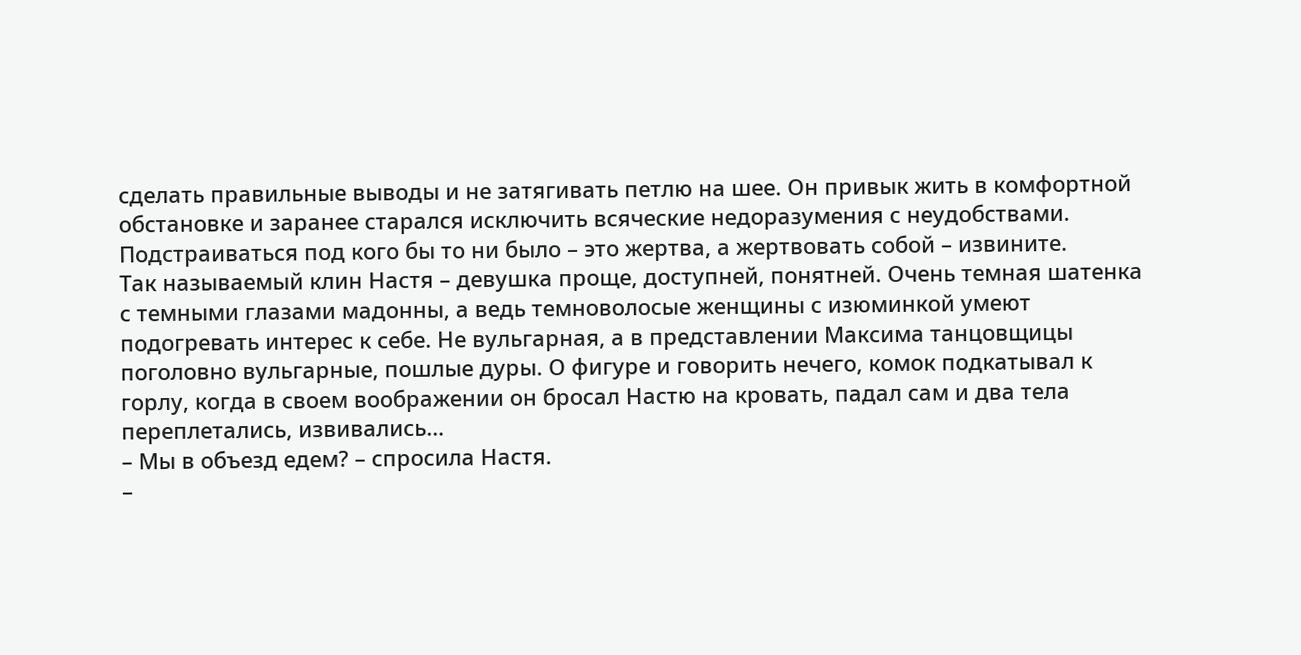сделать правильные выводы и не затягивать петлю на шее. Он привык жить в комфортной обстановке и заранее старался исключить всяческие недоразумения с неудобствами. Подстраиваться под кого бы то ни было – это жертва, а жертвовать собой – извините.
Так называемый клин Настя – девушка проще, доступней, понятней. Очень темная шатенка с темными глазами мадонны, а ведь темноволосые женщины с изюминкой умеют подогревать интерес к себе. Не вульгарная, а в представлении Максима танцовщицы поголовно вульгарные, пошлые дуры. О фигуре и говорить нечего, комок подкатывал к горлу, когда в своем воображении он бросал Настю на кровать, падал сам и два тела переплетались, извивались…
– Мы в объезд едем? – спросила Настя.
–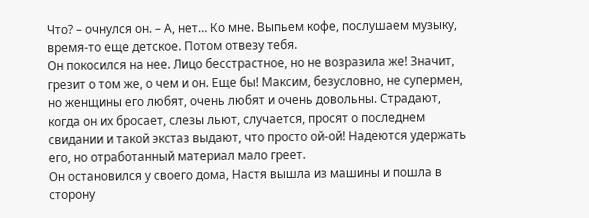Что? – очнулся он. – А, нет… Ко мне. Выпьем кофе, послушаем музыку, время-то еще детское. Потом отвезу тебя.
Он покосился на нее. Лицо бесстрастное, но не возразила же! Значит, грезит о том же, о чем и он. Еще бы! Максим, безусловно, не супермен, но женщины его любят, очень любят и очень довольны. Страдают, когда он их бросает, слезы льют, случается, просят о последнем свидании и такой экстаз выдают, что просто ой-ой! Надеются удержать его, но отработанный материал мало греет.
Он остановился у своего дома, Настя вышла из машины и пошла в сторону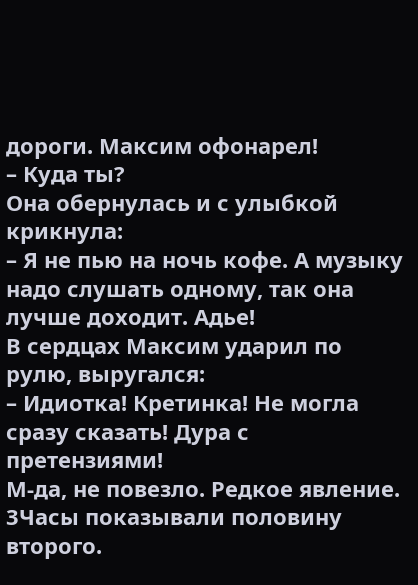дороги. Максим офонарел!
– Куда ты?
Она обернулась и с улыбкой крикнула:
– Я не пью на ночь кофе. А музыку надо слушать одному, так она лучше доходит. Адье!
В сердцах Максим ударил по рулю, выругался:
– Идиотка! Кретинка! Не могла сразу сказать! Дура с претензиями!
М-да, не повезло. Редкое явление.
3Часы показывали половину второго.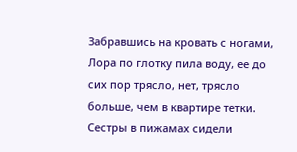Забравшись на кровать с ногами, Лора по глотку пила воду, ее до сих пор трясло, нет, трясло больше, чем в квартире тетки. Сестры в пижамах сидели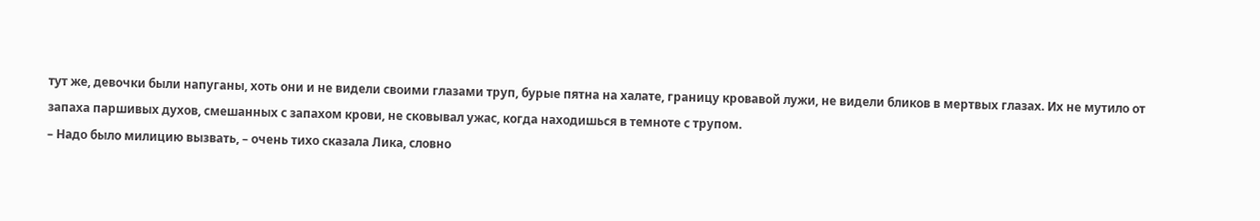тут же, девочки были напуганы, хоть они и не видели своими глазами труп, бурые пятна на халате, границу кровавой лужи, не видели бликов в мертвых глазах. Их не мутило от запаха паршивых духов, смешанных с запахом крови, не сковывал ужас, когда находишься в темноте с трупом.
– Надо было милицию вызвать, – очень тихо сказала Лика, словно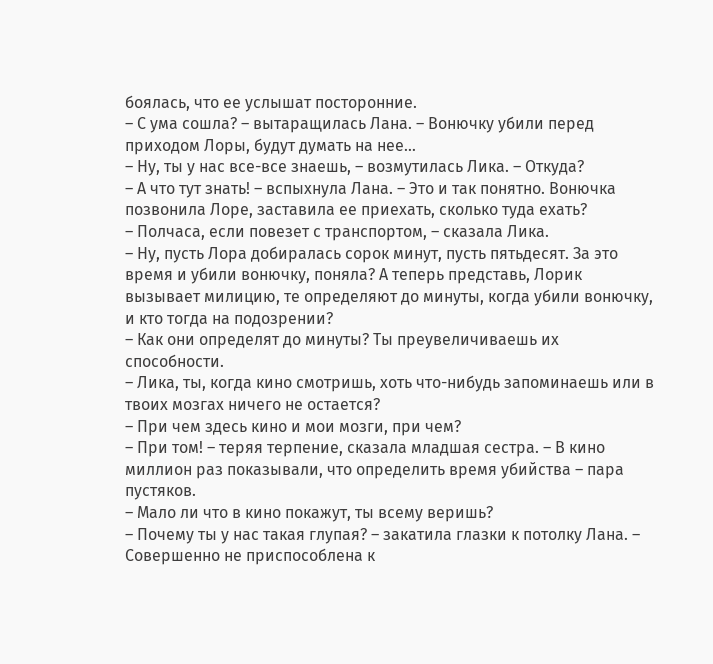боялась, что ее услышат посторонние.
– С ума сошла? – вытаращилась Лана. – Вонючку убили перед приходом Лоры, будут думать на нее…
– Ну, ты у нас все-все знаешь, – возмутилась Лика. – Откуда?
– А что тут знать! – вспыхнула Лана. – Это и так понятно. Вонючка позвонила Лоре, заставила ее приехать, сколько туда ехать?
– Полчаса, если повезет с транспортом, – сказала Лика.
– Ну, пусть Лора добиралась сорок минут, пусть пятьдесят. За это время и убили вонючку, поняла? А теперь представь, Лорик вызывает милицию, те определяют до минуты, когда убили вонючку, и кто тогда на подозрении?
– Как они определят до минуты? Ты преувеличиваешь их способности.
– Лика, ты, когда кино смотришь, хоть что-нибудь запоминаешь или в твоих мозгах ничего не остается?
– При чем здесь кино и мои мозги, при чем?
– При том! – теряя терпение, сказала младшая сестра. – В кино миллион раз показывали, что определить время убийства – пара пустяков.
– Мало ли что в кино покажут, ты всему веришь?
– Почему ты у нас такая глупая? – закатила глазки к потолку Лана. – Совершенно не приспособлена к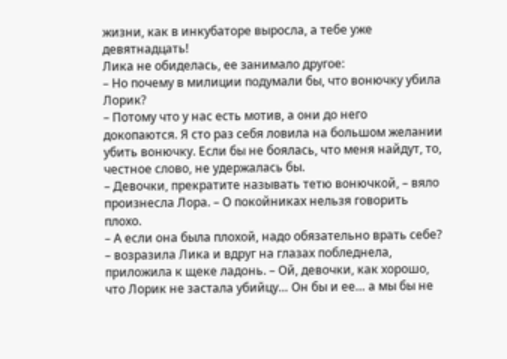жизни, как в инкубаторе выросла, а тебе уже девятнадцать!
Лика не обиделась, ее занимало другое:
– Но почему в милиции подумали бы, что вонючку убила Лорик?
– Потому что у нас есть мотив, а они до него докопаются. Я сто раз себя ловила на большом желании убить вонючку. Если бы не боялась, что меня найдут, то, честное слово, не удержалась бы.
– Девочки, прекратите называть тетю вонючкой, – вяло произнесла Лора. – О покойниках нельзя говорить плохо.
– А если она была плохой, надо обязательно врать себе? – возразила Лика и вдруг на глазах побледнела, приложила к щеке ладонь. – Ой, девочки, как хорошо, что Лорик не застала убийцу… Он бы и ее… а мы бы не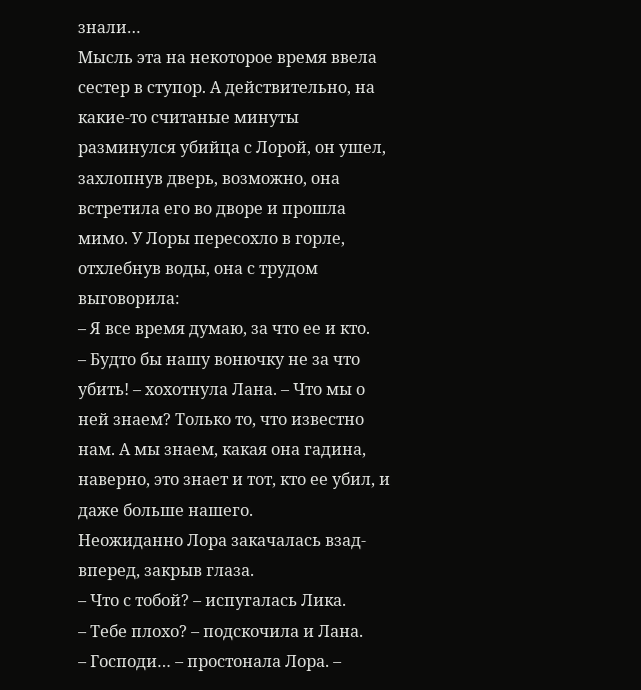знали…
Мысль эта на некоторое время ввела сестер в ступор. А действительно, на какие-то считаные минуты разминулся убийца с Лорой, он ушел, захлопнув дверь, возможно, она встретила его во дворе и прошла мимо. У Лоры пересохло в горле, отхлебнув воды, она с трудом выговорила:
– Я все время думаю, за что ее и кто.
– Будто бы нашу вонючку не за что убить! – хохотнула Лана. – Что мы о ней знаем? Только то, что известно нам. А мы знаем, какая она гадина, наверно, это знает и тот, кто ее убил, и даже больше нашего.
Неожиданно Лора закачалась взад-вперед, закрыв глаза.
– Что с тобой? – испугалась Лика.
– Тебе плохо? – подскочила и Лана.
– Господи… – простонала Лора. –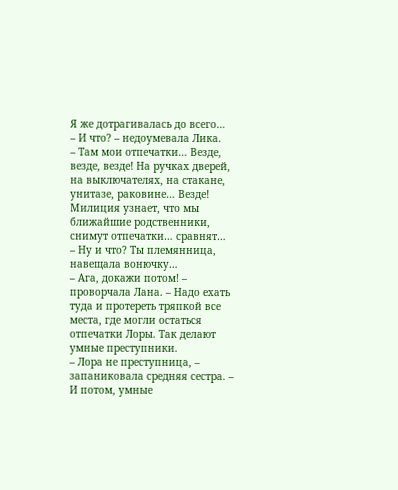Я же дотрагивалась до всего…
– И что? – недоумевала Лика.
– Там мои отпечатки… Везде, везде, везде! На ручках дверей, на выключателях, на стакане, унитазе, раковине… Везде! Милиция узнает, что мы ближайшие родственники, снимут отпечатки… сравнят…
– Ну и что? Ты племянница, навещала вонючку…
– Ага, докажи потом! – проворчала Лана. – Надо ехать туда и протереть тряпкой все места, где могли остаться отпечатки Лоры. Так делают умные преступники.
– Лора не преступница, – запаниковала средняя сестра. – И потом, умные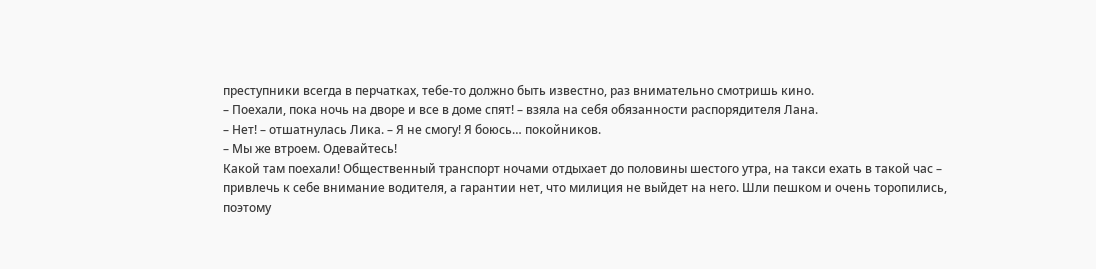преступники всегда в перчатках, тебе-то должно быть известно, раз внимательно смотришь кино.
– Поехали, пока ночь на дворе и все в доме спят! – взяла на себя обязанности распорядителя Лана.
– Нет! – отшатнулась Лика. – Я не смогу! Я боюсь… покойников.
– Мы же втроем. Одевайтесь!
Какой там поехали! Общественный транспорт ночами отдыхает до половины шестого утра, на такси ехать в такой час – привлечь к себе внимание водителя, а гарантии нет, что милиция не выйдет на него. Шли пешком и очень торопились, поэтому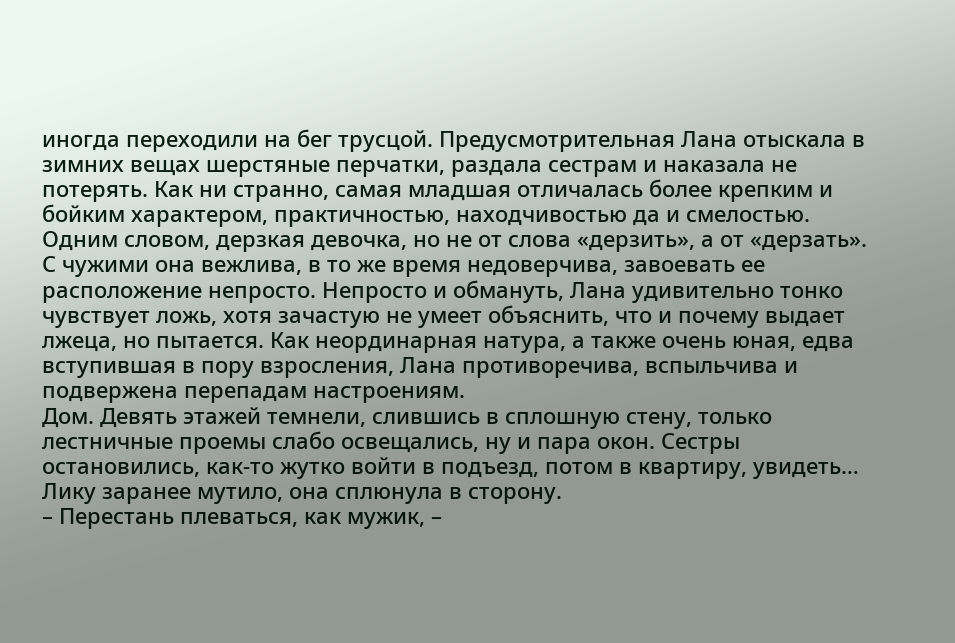иногда переходили на бег трусцой. Предусмотрительная Лана отыскала в зимних вещах шерстяные перчатки, раздала сестрам и наказала не потерять. Как ни странно, самая младшая отличалась более крепким и бойким характером, практичностью, находчивостью да и смелостью. Одним словом, дерзкая девочка, но не от слова «дерзить», а от «дерзать». С чужими она вежлива, в то же время недоверчива, завоевать ее расположение непросто. Непросто и обмануть, Лана удивительно тонко чувствует ложь, хотя зачастую не умеет объяснить, что и почему выдает лжеца, но пытается. Как неординарная натура, а также очень юная, едва вступившая в пору взросления, Лана противоречива, вспыльчива и подвержена перепадам настроениям.
Дом. Девять этажей темнели, слившись в сплошную стену, только лестничные проемы слабо освещались, ну и пара окон. Сестры остановились, как-то жутко войти в подъезд, потом в квартиру, увидеть… Лику заранее мутило, она сплюнула в сторону.
– Перестань плеваться, как мужик, –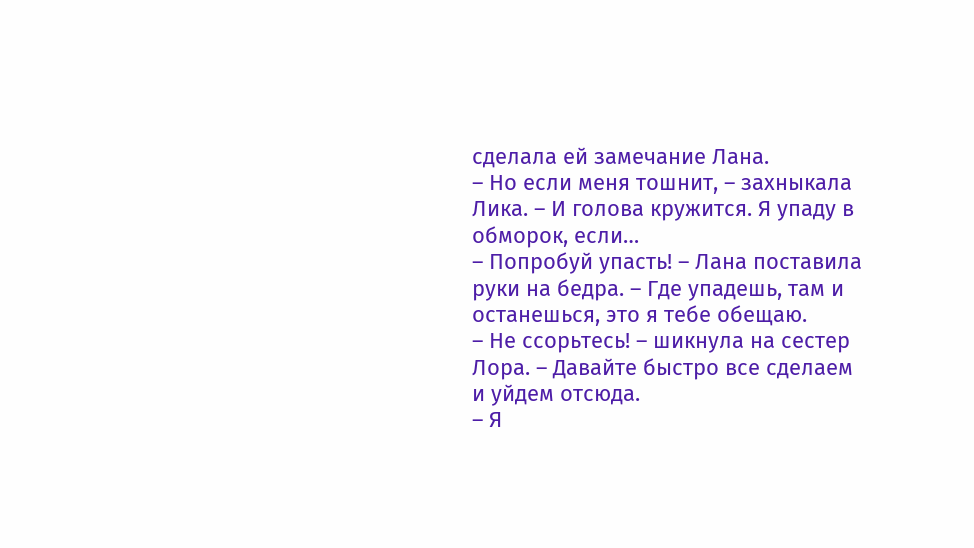сделала ей замечание Лана.
– Но если меня тошнит, – захныкала Лика. – И голова кружится. Я упаду в обморок, если…
– Попробуй упасть! – Лана поставила руки на бедра. – Где упадешь, там и останешься, это я тебе обещаю.
– Не ссорьтесь! – шикнула на сестер Лора. – Давайте быстро все сделаем и уйдем отсюда.
– Я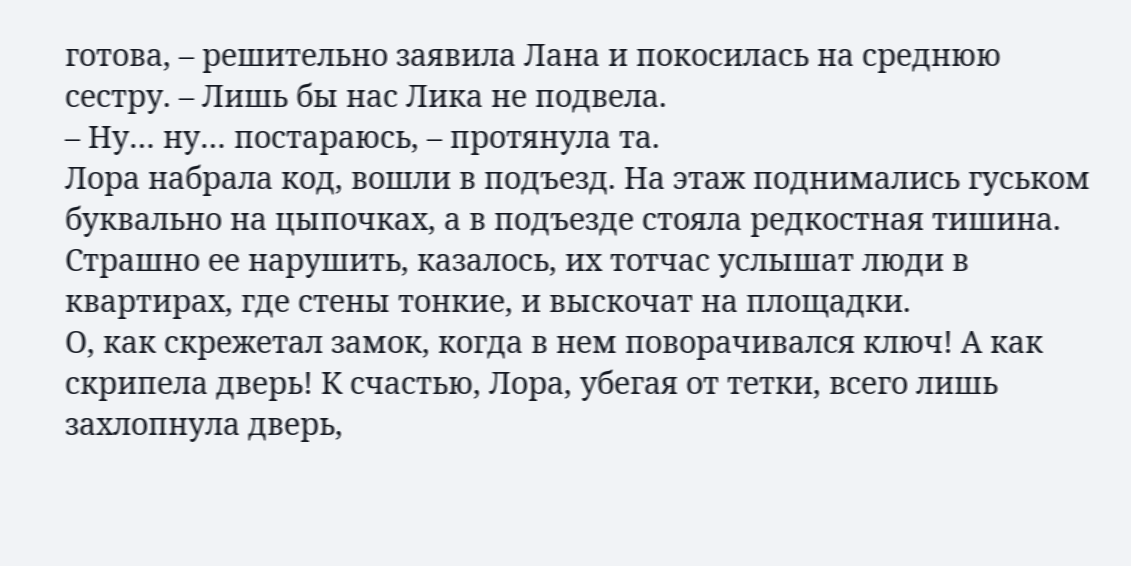готова, – решительно заявила Лана и покосилась на среднюю сестру. – Лишь бы нас Лика не подвела.
– Ну… ну… постараюсь, – протянула та.
Лора набрала код, вошли в подъезд. На этаж поднимались гуськом буквально на цыпочках, а в подъезде стояла редкостная тишина. Страшно ее нарушить, казалось, их тотчас услышат люди в квартирах, где стены тонкие, и выскочат на площадки.
О, как скрежетал замок, когда в нем поворачивался ключ! А как скрипела дверь! К счастью, Лора, убегая от тетки, всего лишь захлопнула дверь,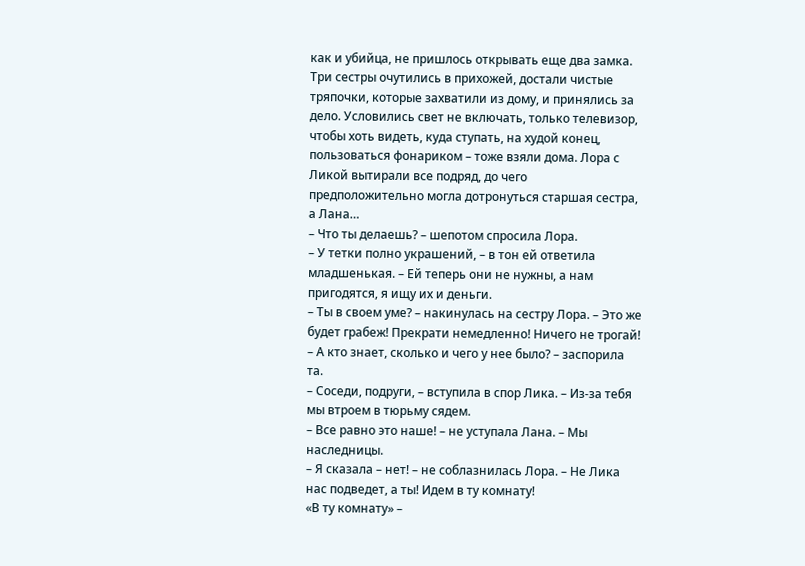как и убийца, не пришлось открывать еще два замка. Три сестры очутились в прихожей, достали чистые тряпочки, которые захватили из дому, и принялись за дело. Условились свет не включать, только телевизор, чтобы хоть видеть, куда ступать, на худой конец, пользоваться фонариком – тоже взяли дома. Лора с Ликой вытирали все подряд, до чего предположительно могла дотронуться старшая сестра, а Лана…
– Что ты делаешь? – шепотом спросила Лора.
– У тетки полно украшений, – в тон ей ответила младшенькая. – Ей теперь они не нужны, а нам пригодятся, я ищу их и деньги.
– Ты в своем уме? – накинулась на сестру Лора. – Это же будет грабеж! Прекрати немедленно! Ничего не трогай!
– А кто знает, сколько и чего у нее было? – заспорила та.
– Соседи, подруги, – вступила в спор Лика. – Из-за тебя мы втроем в тюрьму сядем.
– Все равно это наше! – не уступала Лана. – Мы наследницы.
– Я сказала – нет! – не соблазнилась Лора. – Не Лика нас подведет, а ты! Идем в ту комнату!
«В ту комнату» –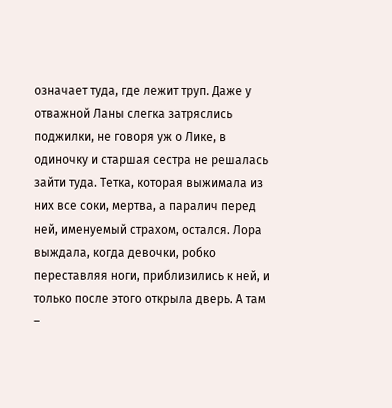означает туда, где лежит труп. Даже у отважной Ланы слегка затряслись поджилки, не говоря уж о Лике, в одиночку и старшая сестра не решалась зайти туда. Тетка, которая выжимала из них все соки, мертва, а паралич перед ней, именуемый страхом, остался. Лора выждала, когда девочки, робко переставляя ноги, приблизились к ней, и только после этого открыла дверь. А там –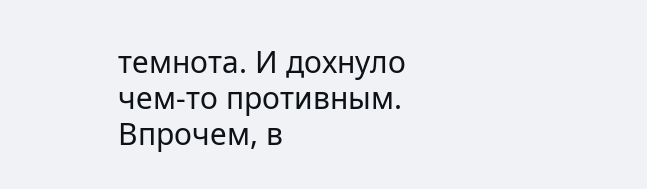темнота. И дохнуло чем-то противным. Впрочем, в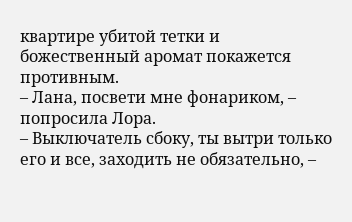квартире убитой тетки и божественный аромат покажется противным.
– Лана, посвети мне фонариком, – попросила Лора.
– Выключатель сбоку, ты вытри только его и все, заходить не обязательно, –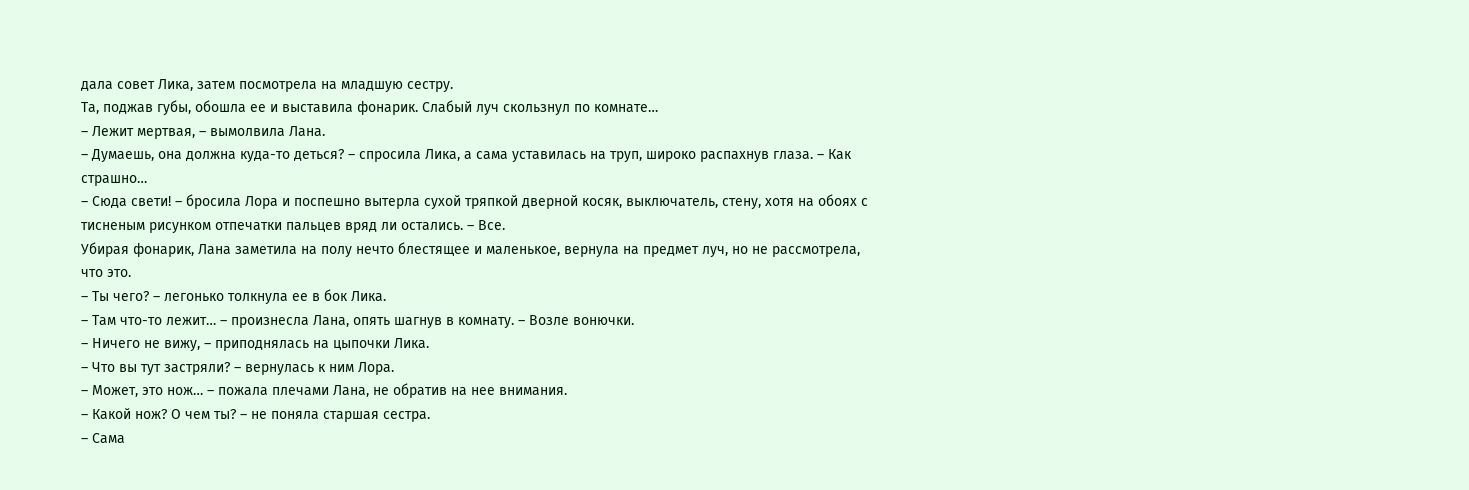дала совет Лика, затем посмотрела на младшую сестру.
Та, поджав губы, обошла ее и выставила фонарик. Слабый луч скользнул по комнате…
– Лежит мертвая, – вымолвила Лана.
– Думаешь, она должна куда-то деться? – спросила Лика, а сама уставилась на труп, широко распахнув глаза. – Как страшно…
– Сюда свети! – бросила Лора и поспешно вытерла сухой тряпкой дверной косяк, выключатель, стену, хотя на обоях с тисненым рисунком отпечатки пальцев вряд ли остались. – Все.
Убирая фонарик, Лана заметила на полу нечто блестящее и маленькое, вернула на предмет луч, но не рассмотрела, что это.
– Ты чего? – легонько толкнула ее в бок Лика.
– Там что-то лежит… – произнесла Лана, опять шагнув в комнату. – Возле вонючки.
– Ничего не вижу, – приподнялась на цыпочки Лика.
– Что вы тут застряли? – вернулась к ним Лора.
– Может, это нож… – пожала плечами Лана, не обратив на нее внимания.
– Какой нож? О чем ты? – не поняла старшая сестра.
– Сама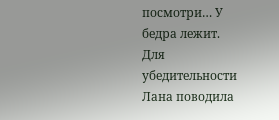посмотри… У бедра лежит.
Для убедительности Лана поводила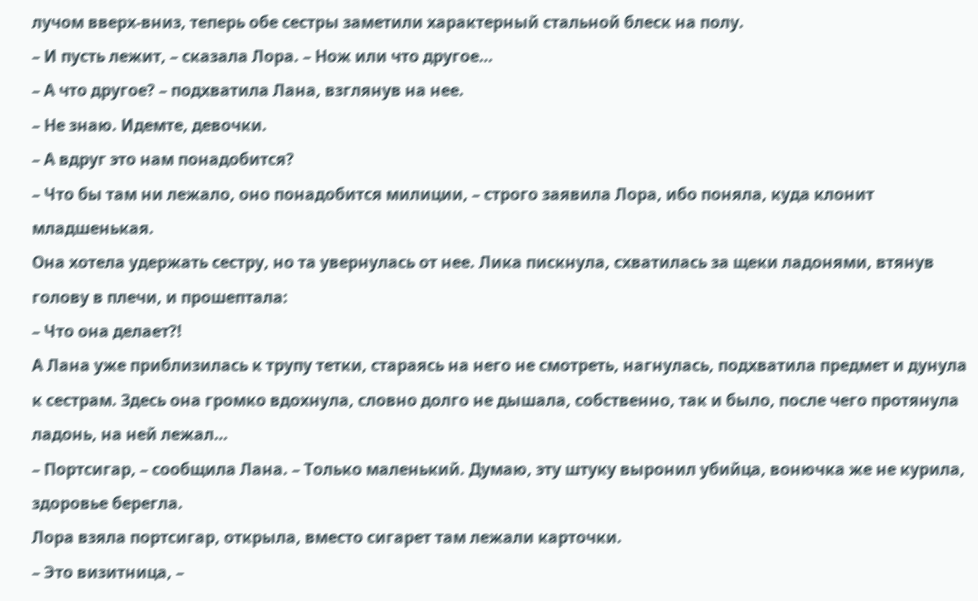лучом вверх-вниз, теперь обе сестры заметили характерный стальной блеск на полу.
– И пусть лежит, – сказала Лора. – Нож или что другое…
– А что другое? – подхватила Лана, взглянув на нее.
– Не знаю. Идемте, девочки.
– А вдруг это нам понадобится?
– Что бы там ни лежало, оно понадобится милиции, – строго заявила Лора, ибо поняла, куда клонит младшенькая.
Она хотела удержать сестру, но та увернулась от нее. Лика пискнула, схватилась за щеки ладонями, втянув голову в плечи, и прошептала:
– Что она делает?!
А Лана уже приблизилась к трупу тетки, стараясь на него не смотреть, нагнулась, подхватила предмет и дунула к сестрам. Здесь она громко вдохнула, словно долго не дышала, собственно, так и было, после чего протянула ладонь, на ней лежал…
– Портсигар, – сообщила Лана. – Только маленький. Думаю, эту штуку выронил убийца, вонючка же не курила, здоровье берегла.
Лора взяла портсигар, открыла, вместо сигарет там лежали карточки.
– Это визитница, –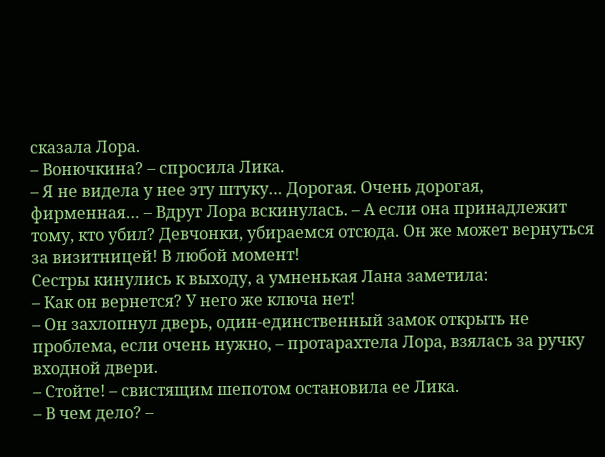сказала Лора.
– Вонючкина? – спросила Лика.
– Я не видела у нее эту штуку… Дорогая. Очень дорогая, фирменная… – Вдруг Лора вскинулась. – А если она принадлежит тому, кто убил? Девчонки, убираемся отсюда. Он же может вернуться за визитницей! В любой момент!
Сестры кинулись к выходу, а умненькая Лана заметила:
– Как он вернется? У него же ключа нет!
– Он захлопнул дверь, один-единственный замок открыть не проблема, если очень нужно, – протарахтела Лора, взялась за ручку входной двери.
– Стойте! – свистящим шепотом остановила ее Лика.
– В чем дело? –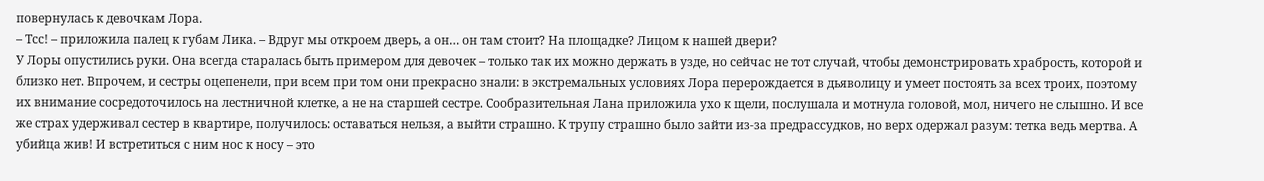повернулась к девочкам Лора.
– Тсс! – приложила палец к губам Лика. – Вдруг мы откроем дверь, а он… он там стоит? На площадке? Лицом к нашей двери?
У Лоры опустились руки. Она всегда старалась быть примером для девочек – только так их можно держать в узде, но сейчас не тот случай, чтобы демонстрировать храбрость, которой и близко нет. Впрочем, и сестры оцепенели, при всем при том они прекрасно знали: в экстремальных условиях Лора перерождается в дьяволицу и умеет постоять за всех троих, поэтому их внимание сосредоточилось на лестничной клетке, а не на старшей сестре. Сообразительная Лана приложила ухо к щели, послушала и мотнула головой, мол, ничего не слышно. И все же страх удерживал сестер в квартире, получилось: оставаться нельзя, а выйти страшно. К трупу страшно было зайти из-за предрассудков, но верх одержал разум: тетка ведь мертва. А убийца жив! И встретиться с ним нос к носу – это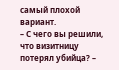самый плохой вариант.
– С чего вы решили, что визитницу потерял убийца? –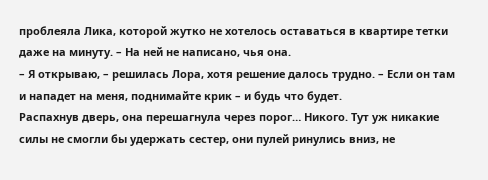проблеяла Лика, которой жутко не хотелось оставаться в квартире тетки даже на минуту. – На ней не написано, чья она.
– Я открываю, – решилась Лора, хотя решение далось трудно. – Если он там и нападет на меня, поднимайте крик – и будь что будет.
Распахнув дверь, она перешагнула через порог… Никого. Тут уж никакие силы не смогли бы удержать сестер, они пулей ринулись вниз, не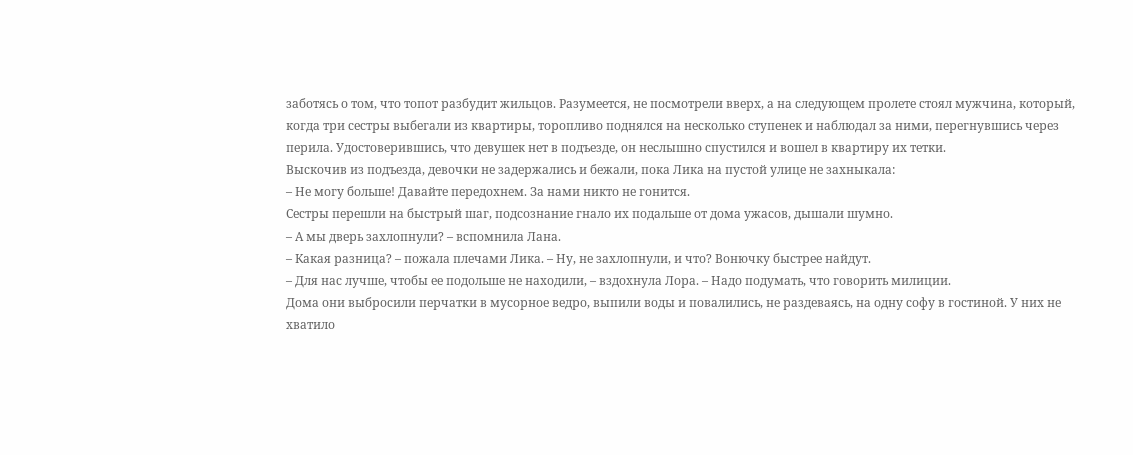заботясь о том, что топот разбудит жильцов. Разумеется, не посмотрели вверх, а на следующем пролете стоял мужчина, который, когда три сестры выбегали из квартиры, торопливо поднялся на несколько ступенек и наблюдал за ними, перегнувшись через перила. Удостоверившись, что девушек нет в подъезде, он неслышно спустился и вошел в квартиру их тетки.
Выскочив из подъезда, девочки не задержались и бежали, пока Лика на пустой улице не захныкала:
– Не могу больше! Давайте передохнем. За нами никто не гонится.
Сестры перешли на быстрый шаг, подсознание гнало их подальше от дома ужасов, дышали шумно.
– А мы дверь захлопнули? – вспомнила Лана.
– Какая разница? – пожала плечами Лика. – Ну, не захлопнули, и что? Вонючку быстрее найдут.
– Для нас лучше, чтобы ее подольше не находили, – вздохнула Лора. – Надо подумать, что говорить милиции.
Дома они выбросили перчатки в мусорное ведро, выпили воды и повалились, не раздеваясь, на одну софу в гостиной. У них не хватило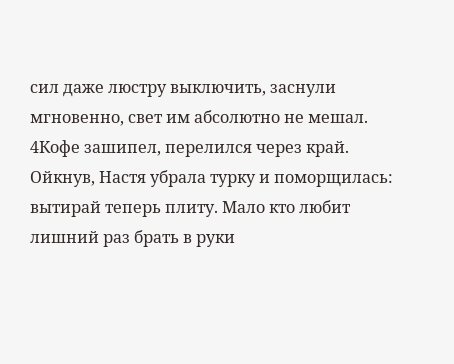сил даже люстру выключить, заснули мгновенно, свет им абсолютно не мешал.
4Кофе зашипел, перелился через край. Ойкнув, Настя убрала турку и поморщилась: вытирай теперь плиту. Мало кто любит лишний раз брать в руки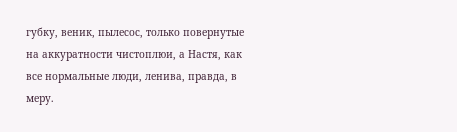губку, веник, пылесос, только повернутые на аккуратности чистоплюи, а Настя, как все нормальные люди, ленива, правда, в меру.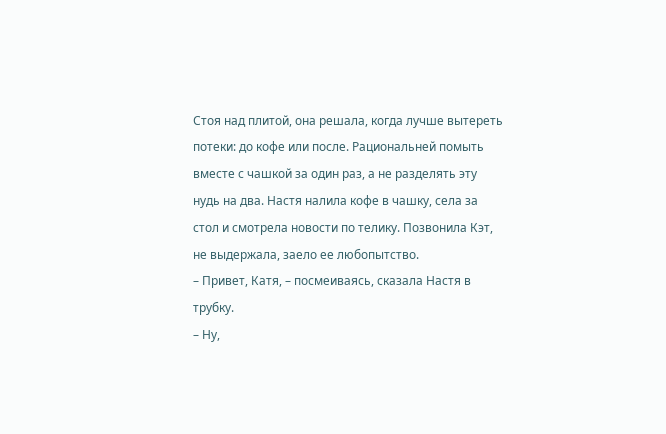Стоя над плитой, она решала, когда лучше вытереть потеки: до кофе или после. Рациональней помыть вместе с чашкой за один раз, а не разделять эту нудь на два. Настя налила кофе в чашку, села за стол и смотрела новости по телику. Позвонила Кэт, не выдержала, заело ее любопытство.
– Привет, Катя, – посмеиваясь, сказала Настя в трубку.
– Ну,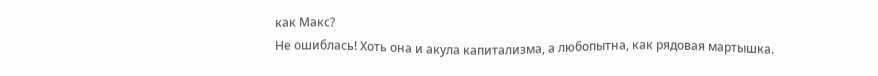как Макс?
Не ошиблась! Хоть она и акула капитализма, а любопытна, как рядовая мартышка.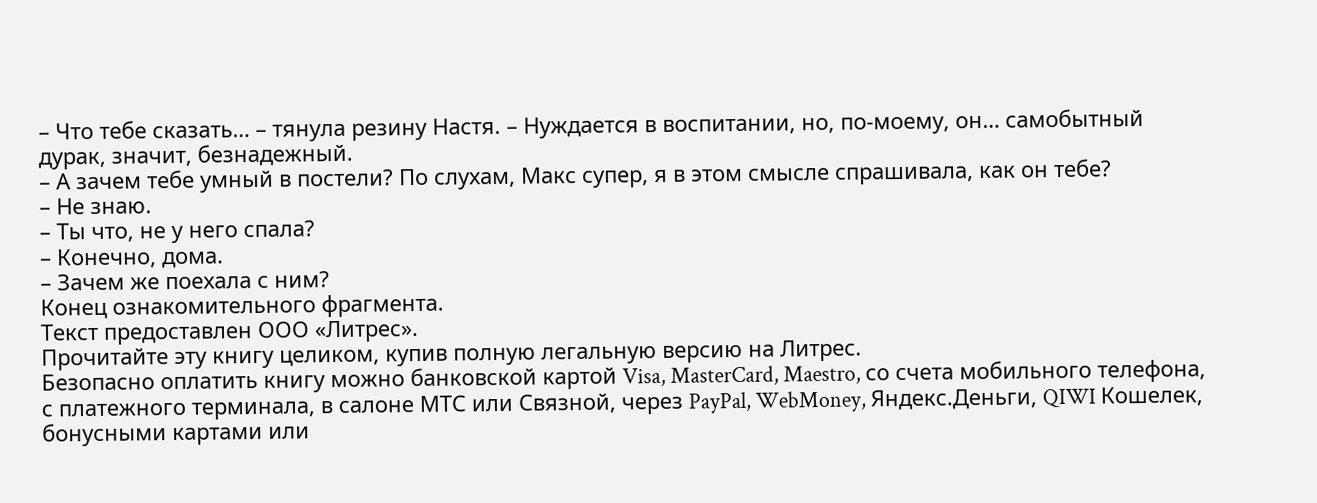– Что тебе сказать… – тянула резину Настя. – Нуждается в воспитании, но, по-моему, он… самобытный дурак, значит, безнадежный.
– А зачем тебе умный в постели? По слухам, Макс супер, я в этом смысле спрашивала, как он тебе?
– Не знаю.
– Ты что, не у него спала?
– Конечно, дома.
– Зачем же поехала с ним?
Конец ознакомительного фрагмента.
Текст предоставлен ООО «Литрес».
Прочитайте эту книгу целиком, купив полную легальную версию на Литрес.
Безопасно оплатить книгу можно банковской картой Visa, MasterCard, Maestro, со счета мобильного телефона, с платежного терминала, в салоне МТС или Связной, через PayPal, WebMoney, Яндекс.Деньги, QIWI Кошелек, бонусными картами или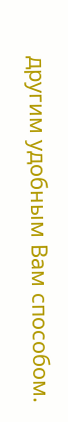другим удобным Вам способом.